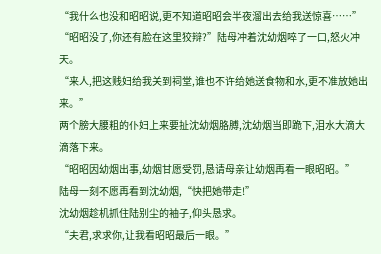“我什么也没和昭昭说,更不知道昭昭会半夜溜出去给我送惊喜……”
“昭昭没了,你还有脸在这里狡辩?”陆母冲着沈幼烟啐了一口,怒火冲天。
“来人,把这贱妇给我关到祠堂,谁也不许给她送食物和水,更不准放她出来。”
两个膀大腰粗的仆妇上来要扯沈幼烟胳膊,沈幼烟当即跪下,泪水大滴大滴落下来。
“昭昭因幼烟出事,幼烟甘愿受罚,恳请母亲让幼烟再看一眼昭昭。”
陆母一刻不愿再看到沈幼烟,“快把她带走!”
沈幼烟趁机抓住陆别尘的袖子,仰头恳求。
“夫君,求求你,让我看昭昭最后一眼。”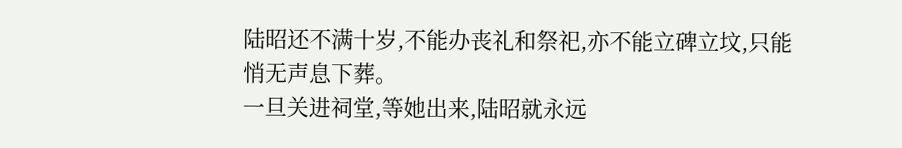陆昭还不满十岁,不能办丧礼和祭祀,亦不能立碑立坟,只能悄无声息下葬。
一旦关进祠堂,等她出来,陆昭就永远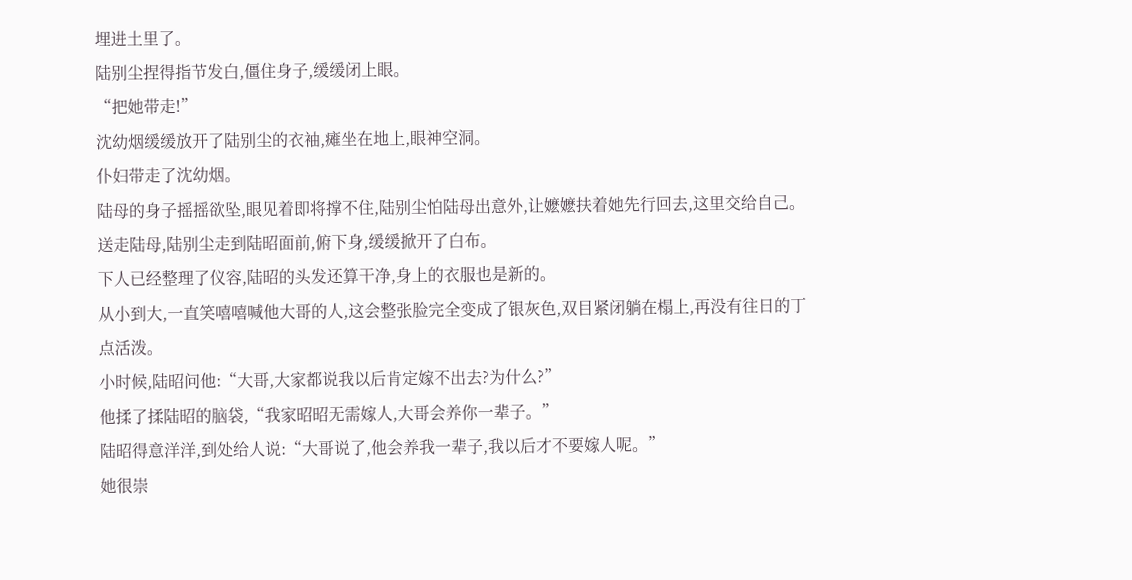埋进土里了。
陆别尘捏得指节发白,僵住身子,缓缓闭上眼。
“把她带走!”
沈幼烟缓缓放开了陆别尘的衣袖,瘫坐在地上,眼神空洞。
仆妇带走了沈幼烟。
陆母的身子摇摇欲坠,眼见着即将撑不住,陆别尘怕陆母出意外,让嬷嬷扶着她先行回去,这里交给自己。
送走陆母,陆别尘走到陆昭面前,俯下身,缓缓掀开了白布。
下人已经整理了仪容,陆昭的头发还算干净,身上的衣服也是新的。
从小到大,一直笑嘻嘻喊他大哥的人,这会整张脸完全变成了银灰色,双目紧闭躺在榻上,再没有往日的丁点活泼。
小时候,陆昭问他:“大哥,大家都说我以后肯定嫁不出去?为什么?”
他揉了揉陆昭的脑袋,“我家昭昭无需嫁人,大哥会养你一辈子。”
陆昭得意洋洋,到处给人说:“大哥说了,他会养我一辈子,我以后才不要嫁人呢。”
她很崇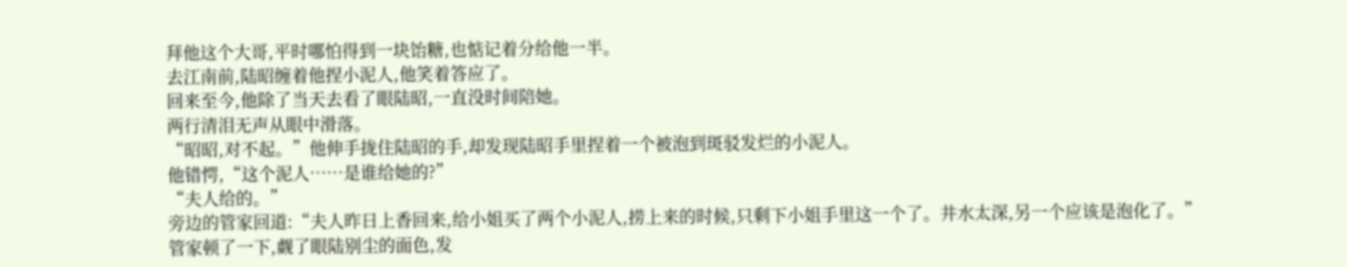拜他这个大哥,平时哪怕得到一块饴糖,也惦记着分给他一半。
去江南前,陆昭缠着他捏小泥人,他笑着答应了。
回来至今,他除了当天去看了眼陆昭,一直没时间陪她。
两行清泪无声从眼中滑落。
“昭昭,对不起。”他伸手拢住陆昭的手,却发现陆昭手里捏着一个被泡到斑驳发烂的小泥人。
他错愕,“这个泥人……是谁给她的?”
“夫人给的。”
旁边的管家回道:“夫人昨日上香回来,给小姐买了两个小泥人,捞上来的时候,只剩下小姐手里这一个了。井水太深,另一个应该是泡化了。”
管家顿了一下,觑了眼陆别尘的面色,发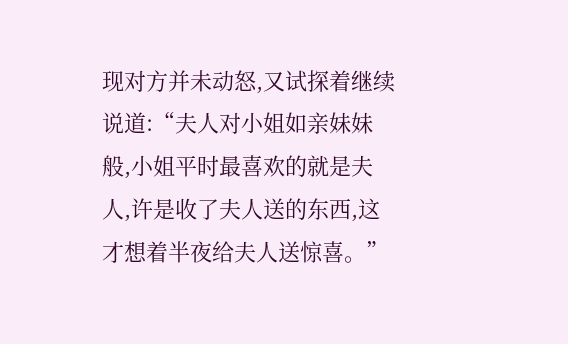现对方并未动怒,又试探着继续说道:“夫人对小姐如亲妹妹般,小姐平时最喜欢的就是夫人,许是收了夫人送的东西,这才想着半夜给夫人送惊喜。”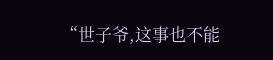“世子爷,这事也不能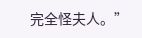完全怪夫人。”